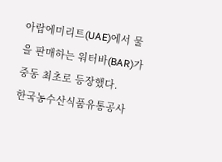아랍에미리트(UAE)에서 물을 판매하는 워터바(BAR)가 중동 최초로 등장했다.
한국농수산식품유통공사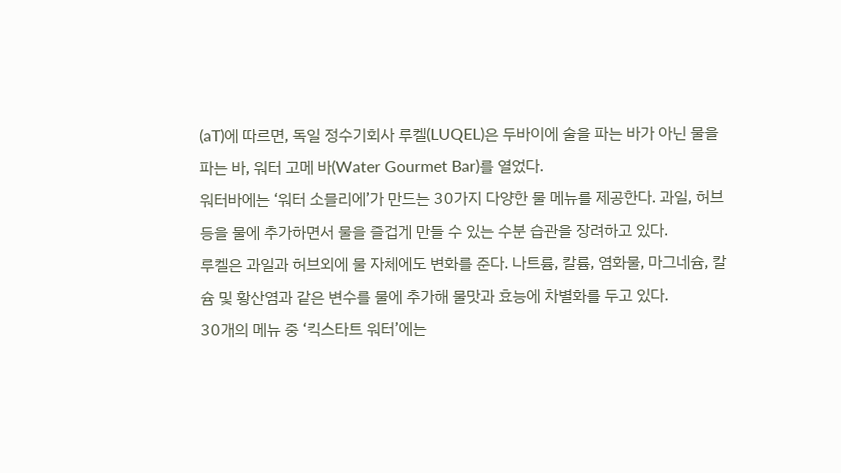(aT)에 따르면, 독일 정수기회사 루켈(LUQEL)은 두바이에 술을 파는 바가 아닌 물을 파는 바, 워터 고메 바(Water Gourmet Bar)를 열었다.
워터바에는 ‘워터 소믈리에’가 만드는 30가지 다양한 물 메뉴를 제공한다. 과일, 허브 등을 물에 추가하면서 물을 즐겁게 만들 수 있는 수분 습관을 장려하고 있다.
루켈은 과일과 허브외에 물 자체에도 변화를 준다. 나트륨, 칼륨, 염화물, 마그네슘, 칼슘 및 황산염과 같은 변수를 물에 추가해 물맛과 효능에 차별화를 두고 있다.
30개의 메뉴 중 ‘킥스타트 워터’에는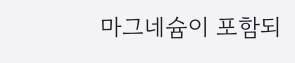마그네슘이 포함되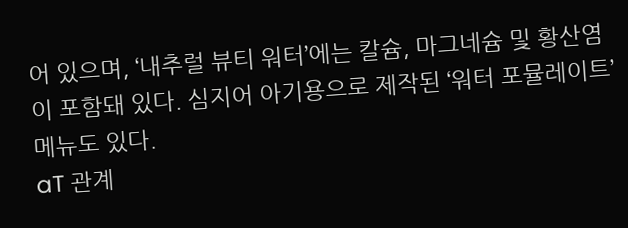어 있으며, ‘내추럴 뷰티 워터’에는 칼슘, 마그네슘 및 황산염이 포함돼 있다. 심지어 아기용으로 제작된 ‘워터 포뮬레이트’ 메뉴도 있다.
aT 관계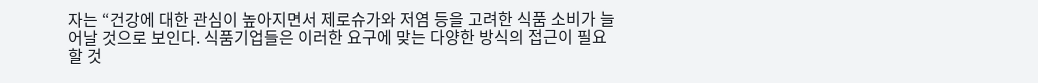자는 “건강에 대한 관심이 높아지면서 제로슈가와 저염 등을 고려한 식품 소비가 늘어날 것으로 보인다. 식품기업들은 이러한 요구에 맞는 다양한 방식의 접근이 필요할 것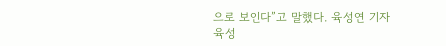으로 보인다”고 말했다. 육성연 기자
육성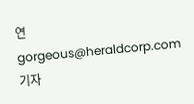연 gorgeous@heraldcorp.com 기자